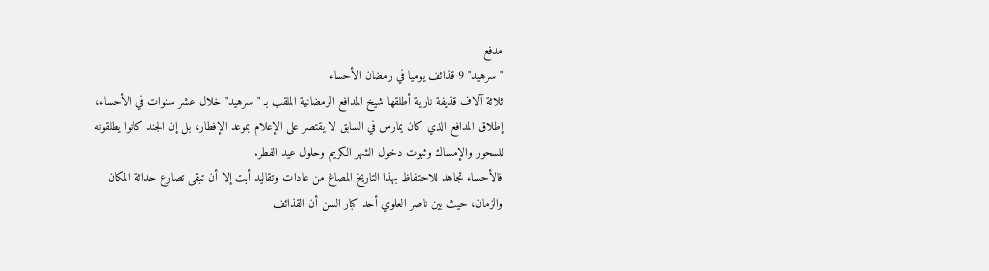مدفع
"سرهيد" 9 قذائف يوميا في رمضان الأحساء
ثلاثة آلاف قذيفة نارية أطلقها شيخ المدافع الرمضانية الملقب بـ "سرهيد" خلال عشر سنوات في الأحساء، إطلاق المدافع الذي كان يمارس في السابق لا يقتصر على الإعلام بموعد الإفطار، بل إن الجند كانوا يطلقونه للسحور والإمساك وثبوت دخول الشهر الكريم وحلول عيد الفطر.
فالأحساء تجاهد للاحتفاظ بهذا التاريخ المصاغ من عادات وتقاليد أبت إلا أن تبقى تصارع حداثة المكان والزمان، حيث بين ناصر العلوي أحد كبار السن أن القذائف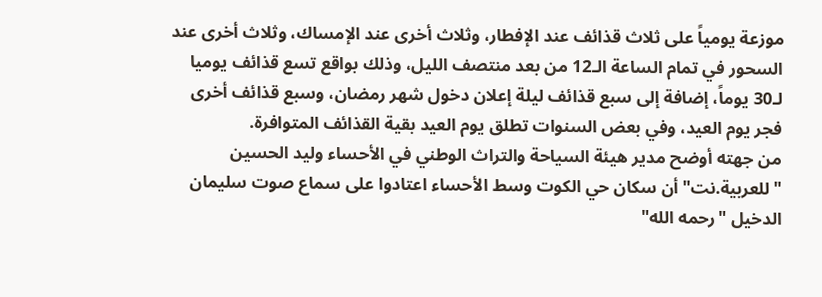موزعة يومياً على ثلاث قذائف عند الإفطار، وثلاث أخرى عند الإمساك، وثلاث أخرى عند السحور في تمام الساعة الـ12 من بعد منتصف الليل، وذلك بواقع تسع قذائف يوميا لـ30 يوماً، إضافة إلى سبع قذائف ليلة إعلان دخول شهر رمضان، وسبع قذائف أخرى فجر يوم العيد، وفي بعض السنوات تطلق يوم العيد بقية القذائف المتوافرة.
من جهته أوضح مدير هيئة السياحة والتراث الوطني في الأحساء وليد الحسين "للعربية.نت" أن سكان حي الكوت وسط الأحساء اعتادوا على سماع صوت سليمان الدخيل "رحمه الله"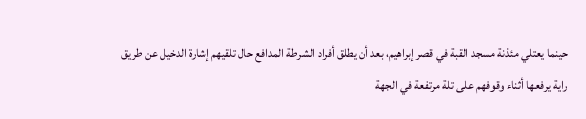حينما يعتلي مئذنة مسجد القبة في قصر إبراهيم، بعد أن يطلق أفراد الشرطة المدافع حال تلقيهم إشارة الدخيل عن طريق راية يرفعها أثناء وقوفهم على تلة مرتفعة في الجهة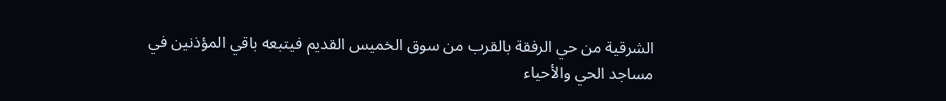الشرقية من حي الرفقة بالقرب من سوق الخميس القديم فيتبعه باقي المؤذنين في مساجد الحي والأحياء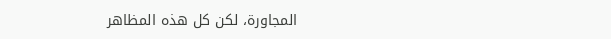المجاورة، لكن كل هذه المظاهر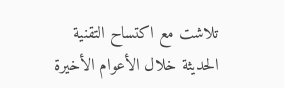تلاشت مع اكتساح التقنية الحديثة خلال الأعوام الأخيرة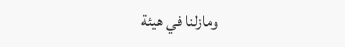ومازلنا في هيئة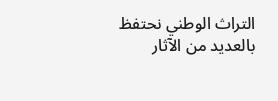التراث الوطني نحتفظ بالعديد من الآثار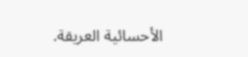الأحسائية العريقة.